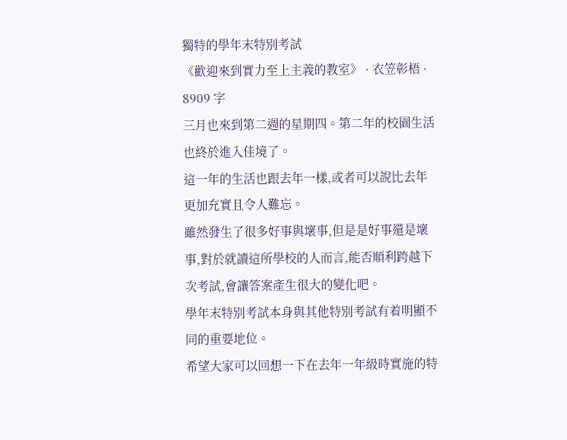獨特的學年末特別考試
《歡迎來到實力至上主義的教室》 · 衣笠彰梧 · 8909 字
三月也來到第二週的星期四。第二年的校園生活也終於進入佳境了。
這一年的生活也跟去年一樣,或者可以說比去年更加充實且令人難忘。
雖然發生了很多好事與壞事,但是是好事還是壞事,對於就讀這所學校的人而言,能否順利跨越下次考試,會讓答案產生很大的變化吧。
學年末特別考試本身與其他特別考試有着明顯不同的重要地位。
希望大家可以回想一下在去年一年級時實施的特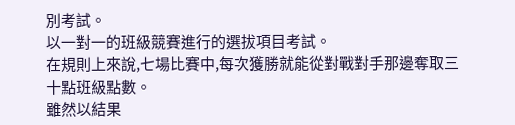別考試。
以一對一的班級競賽進行的選拔項目考試。
在規則上來說,七場比賽中,每次獲勝就能從對戰對手那邊奪取三十點班級點數。
雖然以結果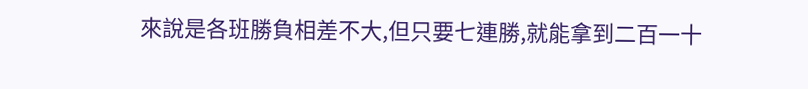來說是各班勝負相差不大,但只要七連勝,就能拿到二百一十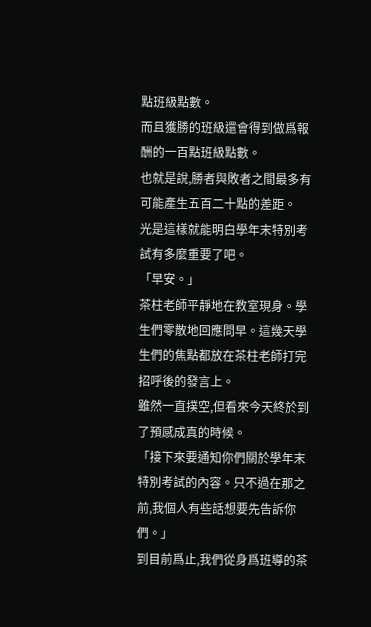點班級點數。
而且獲勝的班級還會得到做爲報酬的一百點班級點數。
也就是說,勝者與敗者之間最多有可能產生五百二十點的差距。
光是這樣就能明白學年末特別考試有多麼重要了吧。
「早安。」
茶柱老師平靜地在教室現身。學生們零散地回應問早。這幾天學生們的焦點都放在茶柱老師打完招呼後的發言上。
雖然一直撲空,但看來今天終於到了預感成真的時候。
「接下來要通知你們關於學年末特別考試的內容。只不過在那之前,我個人有些話想要先告訴你們。」
到目前爲止,我們從身爲班導的茶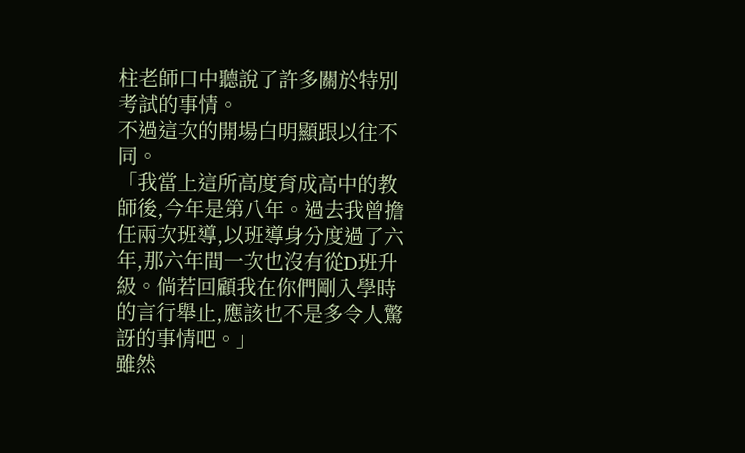柱老師口中聽說了許多關於特別考試的事情。
不過這次的開場白明顯跟以往不同。
「我當上這所高度育成高中的教師後,今年是第八年。過去我曾擔任兩次班導,以班導身分度過了六年,那六年間一次也沒有從D班升級。倘若回顧我在你們剛入學時的言行舉止,應該也不是多令人驚訝的事情吧。」
雖然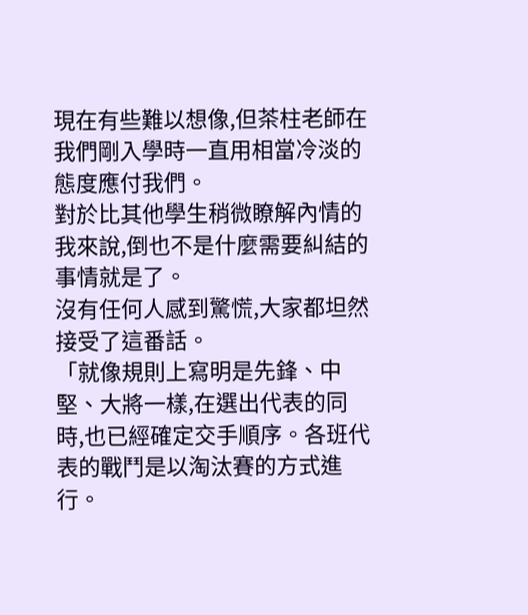現在有些難以想像,但茶柱老師在我們剛入學時一直用相當冷淡的態度應付我們。
對於比其他學生稍微瞭解內情的我來說,倒也不是什麼需要糾結的事情就是了。
沒有任何人感到驚慌,大家都坦然接受了這番話。
「就像規則上寫明是先鋒、中堅、大將一樣,在選出代表的同時,也已經確定交手順序。各班代表的戰鬥是以淘汰賽的方式進行。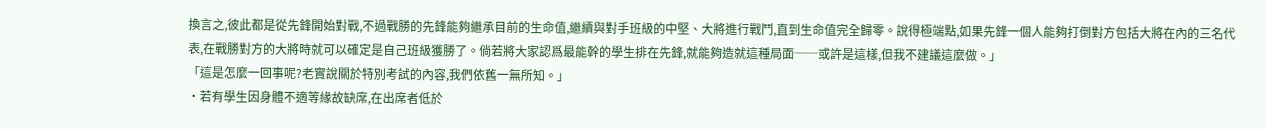換言之,彼此都是從先鋒開始對戰,不過戰勝的先鋒能夠繼承目前的生命值,繼續與對手班級的中堅、大將進行戰鬥,直到生命值完全歸零。說得極端點,如果先鋒一個人能夠打倒對方包括大將在內的三名代表,在戰勝對方的大將時就可以確定是自己班級獲勝了。倘若將大家認爲最能幹的學生排在先鋒,就能夠造就這種局面──或許是這樣,但我不建議這麼做。」
「這是怎麼一回事呢?老實說關於特別考試的內容,我們依舊一無所知。」
•若有學生因身體不適等緣故缺席,在出席者低於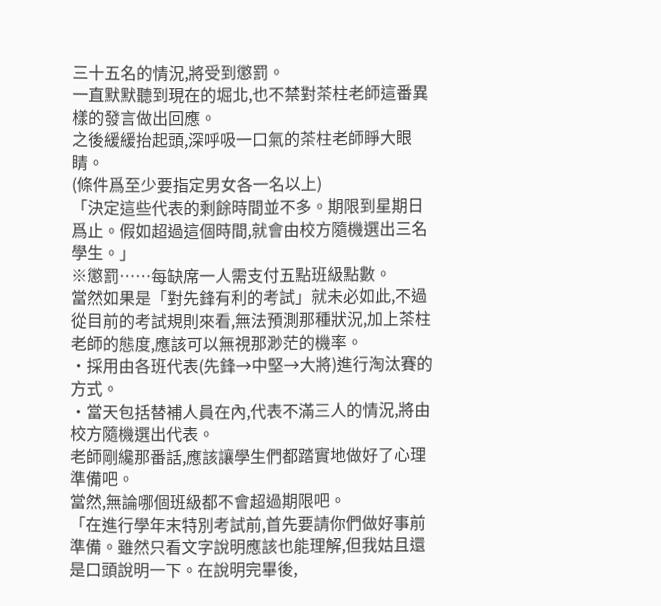三十五名的情況,將受到懲罰。
一直默默聽到現在的堀北,也不禁對茶柱老師這番異樣的發言做出回應。
之後緩緩抬起頭,深呼吸一口氣的茶柱老師睜大眼睛。
(條件爲至少要指定男女各一名以上)
「決定這些代表的剩餘時間並不多。期限到星期日爲止。假如超過這個時間,就會由校方隨機選出三名學生。」
※懲罰……每缺席一人需支付五點班級點數。
當然如果是「對先鋒有利的考試」就未必如此,不過從目前的考試規則來看,無法預測那種狀況,加上茶柱老師的態度,應該可以無視那渺茫的機率。
•採用由各班代表(先鋒→中堅→大將)進行淘汰賽的方式。
•當天包括替補人員在內,代表不滿三人的情況,將由校方隨機選出代表。
老師剛纔那番話,應該讓學生們都踏實地做好了心理準備吧。
當然,無論哪個班級都不會超過期限吧。
「在進行學年末特別考試前,首先要請你們做好事前準備。雖然只看文字說明應該也能理解,但我姑且還是口頭說明一下。在說明完畢後,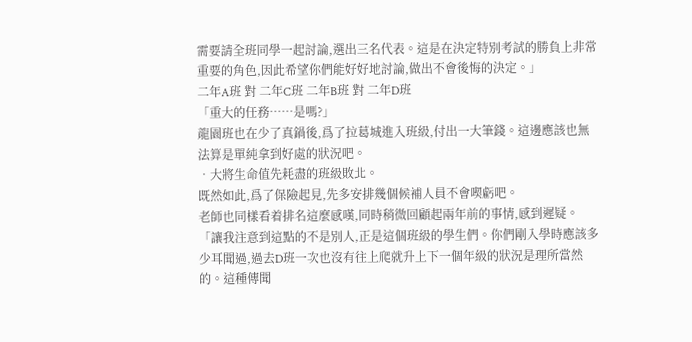需要請全班同學一起討論,選出三名代表。這是在決定特別考試的勝負上非常重要的角色,因此希望你們能好好地討論,做出不會後悔的決定。」
二年A班 對 二年C班 二年B班 對 二年D班
「重大的任務……是嗎?」
龍園班也在少了真鍋後,爲了拉葛城進入班級,付出一大筆錢。這邊應該也無法算是單純拿到好處的狀況吧。
•大將生命值先耗盡的班級敗北。
既然如此,爲了保險起見,先多安排幾個候補人員不會喫虧吧。
老師也同樣看着排名這麼感嘆,同時稍微回顧起兩年前的事情,感到遲疑。
「讓我注意到這點的不是別人,正是這個班級的學生們。你們剛入學時應該多少耳聞過,過去D班一次也沒有往上爬就升上下一個年級的狀況是理所當然的。這種傳聞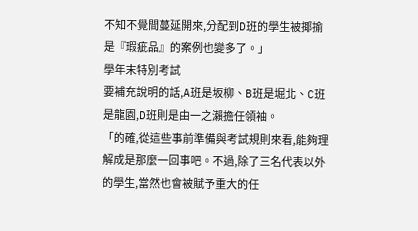不知不覺間蔓延開來,分配到D班的學生被揶揄是『瑕疵品』的案例也變多了。」
學年末特別考試
要補充說明的話,A班是坂柳、B班是堀北、C班是龍園,D班則是由一之瀨擔任領袖。
「的確,從這些事前準備與考試規則來看,能夠理解成是那麼一回事吧。不過,除了三名代表以外的學生,當然也會被賦予重大的任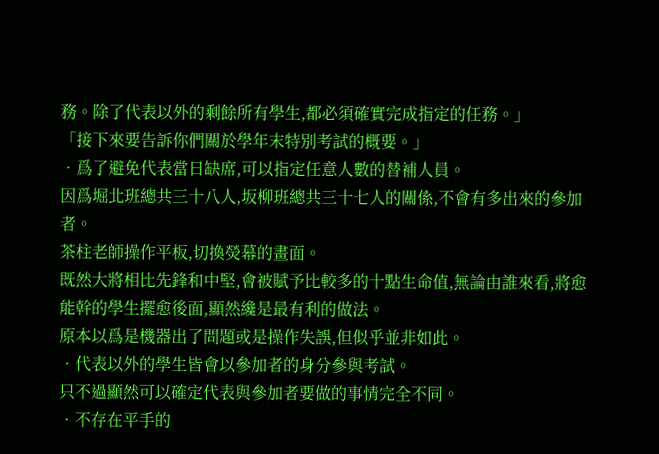務。除了代表以外的剩餘所有學生,都必須確實完成指定的任務。」
「接下來要告訴你們關於學年末特別考試的概要。」
•爲了避免代表當日缺席,可以指定任意人數的替補人員。
因爲堀北班總共三十八人,坂柳班總共三十七人的關係,不會有多出來的參加者。
茶柱老師操作平板,切換熒幕的畫面。
既然大將相比先鋒和中堅,會被賦予比較多的十點生命值,無論由誰來看,將愈能幹的學生擺愈後面,顯然纔是最有利的做法。
原本以爲是機器出了問題或是操作失誤,但似乎並非如此。
•代表以外的學生皆會以參加者的身分參與考試。
只不過顯然可以確定代表與參加者要做的事情完全不同。
•不存在平手的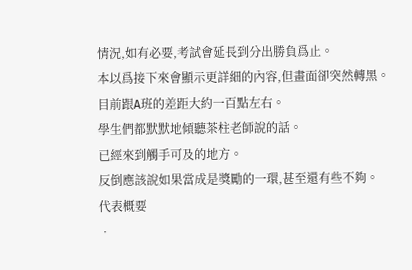情況,如有必要,考試會延長到分出勝負爲止。
本以爲接下來會顯示更詳細的內容,但畫面卻突然轉黑。
目前跟A班的差距大約一百點左右。
學生們都默默地傾聽茶柱老師說的話。
已經來到觸手可及的地方。
反倒應該說如果當成是獎勵的一環,甚至還有些不夠。
代表概要
•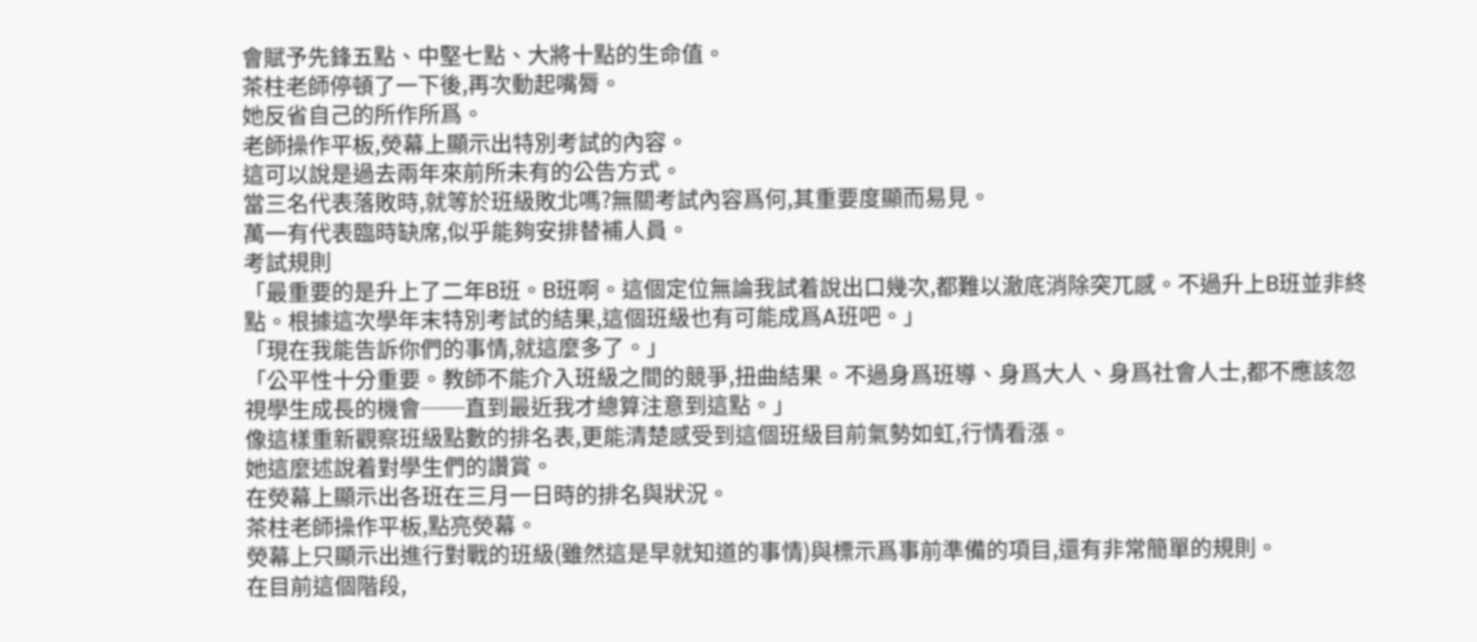會賦予先鋒五點、中堅七點、大將十點的生命值。
茶柱老師停頓了一下後,再次動起嘴脣。
她反省自己的所作所爲。
老師操作平板,熒幕上顯示出特別考試的內容。
這可以說是過去兩年來前所未有的公告方式。
當三名代表落敗時,就等於班級敗北嗎?無關考試內容爲何,其重要度顯而易見。
萬一有代表臨時缺席,似乎能夠安排替補人員。
考試規則
「最重要的是升上了二年B班。B班啊。這個定位無論我試着說出口幾次,都難以澈底消除突兀感。不過升上B班並非終點。根據這次學年末特別考試的結果,這個班級也有可能成爲A班吧。」
「現在我能告訴你們的事情,就這麼多了。」
「公平性十分重要。教師不能介入班級之間的競爭,扭曲結果。不過身爲班導、身爲大人、身爲社會人士,都不應該忽視學生成長的機會──直到最近我才總算注意到這點。」
像這樣重新觀察班級點數的排名表,更能清楚感受到這個班級目前氣勢如虹,行情看漲。
她這麼述說着對學生們的讚賞。
在熒幕上顯示出各班在三月一日時的排名與狀況。
茶柱老師操作平板,點亮熒幕。
熒幕上只顯示出進行對戰的班級(雖然這是早就知道的事情)與標示爲事前準備的項目,還有非常簡單的規則。
在目前這個階段,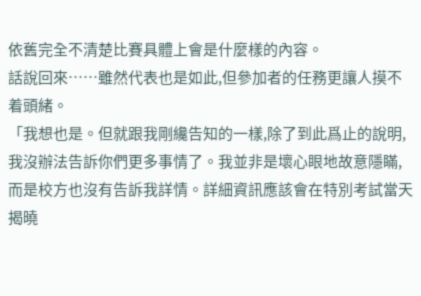依舊完全不清楚比賽具體上會是什麼樣的內容。
話說回來……雖然代表也是如此,但參加者的任務更讓人摸不着頭緒。
「我想也是。但就跟我剛纔告知的一樣,除了到此爲止的說明,我沒辦法告訴你們更多事情了。我並非是壞心眼地故意隱瞞,而是校方也沒有告訴我詳情。詳細資訊應該會在特別考試當天揭曉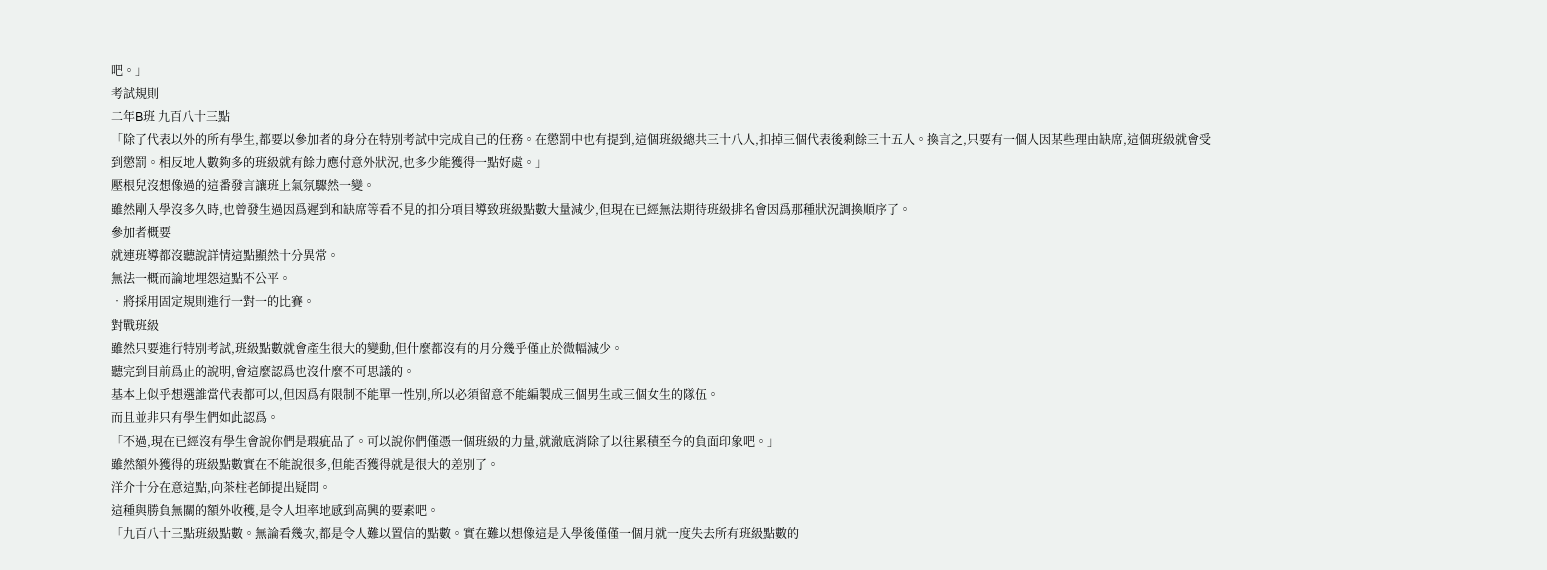吧。」
考試規則
二年B班 九百八十三點
「除了代表以外的所有學生,都要以參加者的身分在特別考試中完成自己的任務。在懲罰中也有提到,這個班級總共三十八人,扣掉三個代表後剩餘三十五人。換言之,只要有一個人因某些理由缺席,這個班級就會受到懲罰。相反地人數夠多的班級就有餘力應付意外狀況,也多少能獲得一點好處。」
壓根兒沒想像過的這番發言讓班上氣氛驟然一變。
雖然剛入學沒多久時,也曾發生過因爲遲到和缺席等看不見的扣分項目導致班級點數大量減少,但現在已經無法期待班級排名會因爲那種狀況調換順序了。
參加者概要
就連班導都沒聽說詳情這點顯然十分異常。
無法一概而論地埋怨這點不公平。
•將採用固定規則進行一對一的比賽。
對戰班級
雖然只要進行特別考試,班級點數就會產生很大的變動,但什麼都沒有的月分幾乎僅止於微幅減少。
聽完到目前爲止的說明,會這麼認爲也沒什麼不可思議的。
基本上似乎想選誰當代表都可以,但因爲有限制不能單一性別,所以必須留意不能編製成三個男生或三個女生的隊伍。
而且並非只有學生們如此認爲。
「不過,現在已經沒有學生會說你們是瑕疵品了。可以說你們僅憑一個班級的力量,就澈底消除了以往累積至今的負面印象吧。」
雖然額外獲得的班級點數實在不能說很多,但能否獲得就是很大的差別了。
洋介十分在意這點,向茶柱老師提出疑問。
這種與勝負無關的額外收穫,是令人坦率地感到高興的要素吧。
「九百八十三點班級點數。無論看幾次,都是令人難以置信的點數。實在難以想像這是入學後僅僅一個月就一度失去所有班級點數的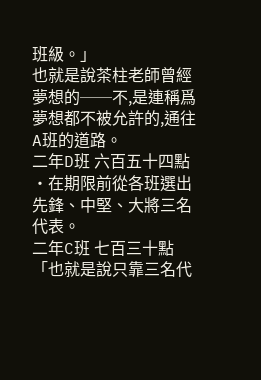班級。」
也就是說茶柱老師曾經夢想的──不,是連稱爲夢想都不被允許的,通往A班的道路。
二年D班 六百五十四點
•在期限前從各班選出先鋒、中堅、大將三名代表。
二年C班 七百三十點
「也就是說只靠三名代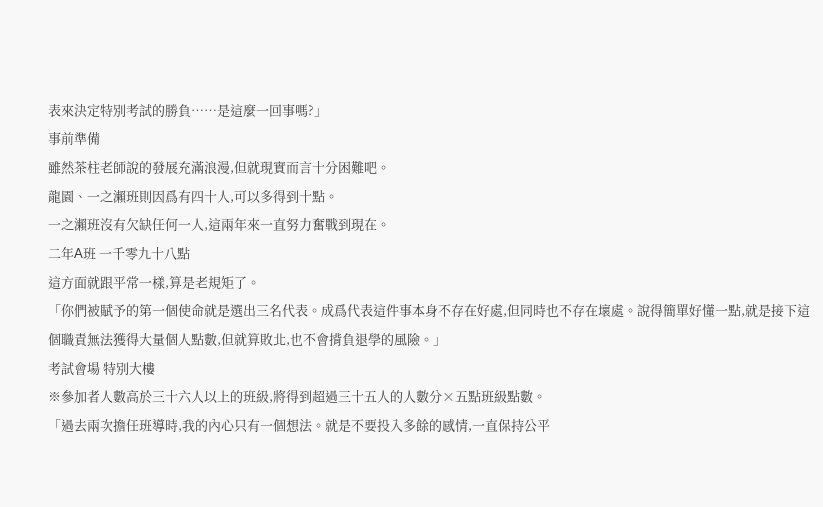表來決定特別考試的勝負……是這麼一回事嗎?」
事前準備
雖然茶柱老師說的發展充滿浪漫,但就現實而言十分困難吧。
龍園、一之瀨班則因爲有四十人,可以多得到十點。
一之瀨班沒有欠缺任何一人,這兩年來一直努力奮戰到現在。
二年A班 一千零九十八點
這方面就跟平常一樣,算是老規矩了。
「你們被賦予的第一個使命就是選出三名代表。成爲代表這件事本身不存在好處,但同時也不存在壞處。說得簡單好懂一點,就是接下這個職責無法獲得大量個人點數,但就算敗北,也不會揹負退學的風險。」
考試會場 特別大樓
※參加者人數高於三十六人以上的班級,將得到超過三十五人的人數分×五點班級點數。
「過去兩次擔任班導時,我的內心只有一個想法。就是不要投入多餘的感情,一直保持公平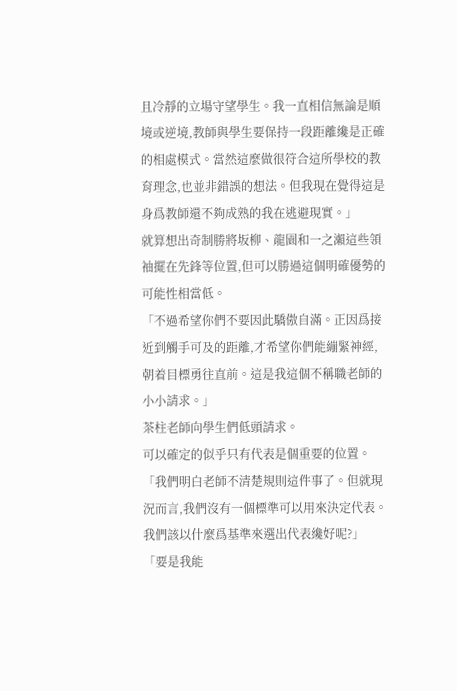且冷靜的立場守望學生。我一直相信無論是順境或逆境,教師與學生要保持一段距離纔是正確的相處模式。當然這麼做很符合這所學校的教育理念,也並非錯誤的想法。但我現在覺得這是身爲教師還不夠成熟的我在逃避現實。」
就算想出奇制勝將坂柳、龍園和一之瀨這些領袖擺在先鋒等位置,但可以勝過這個明確優勢的可能性相當低。
「不過希望你們不要因此驕傲自滿。正因爲接近到觸手可及的距離,才希望你們能繃緊神經,朝着目標勇往直前。這是我這個不稱職老師的小小請求。」
茶柱老師向學生們低頭請求。
可以確定的似乎只有代表是個重要的位置。
「我們明白老師不清楚規則這件事了。但就現況而言,我們沒有一個標準可以用來決定代表。我們該以什麼爲基準來選出代表纔好呢?」
「要是我能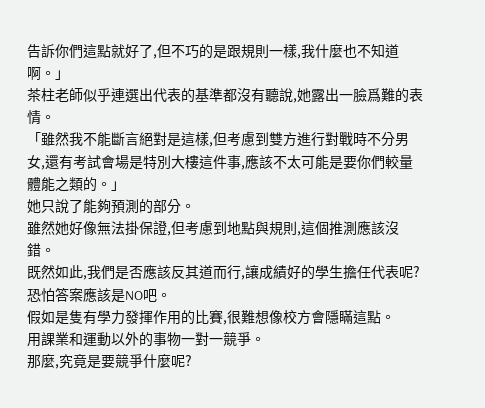告訴你們這點就好了,但不巧的是跟規則一樣,我什麼也不知道啊。」
茶柱老師似乎連選出代表的基準都沒有聽說,她露出一臉爲難的表情。
「雖然我不能斷言絕對是這樣,但考慮到雙方進行對戰時不分男女,還有考試會場是特別大樓這件事,應該不太可能是要你們較量體能之類的。」
她只說了能夠預測的部分。
雖然她好像無法掛保證,但考慮到地點與規則,這個推測應該沒錯。
既然如此,我們是否應該反其道而行,讓成績好的學生擔任代表呢?
恐怕答案應該是NO吧。
假如是隻有學力發揮作用的比賽,很難想像校方會隱瞞這點。
用課業和運動以外的事物一對一競爭。
那麼,究竟是要競爭什麼呢?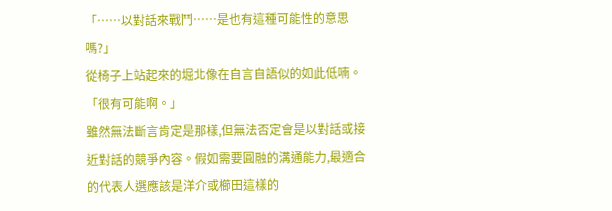「……以對話來戰鬥……是也有這種可能性的意思嗎?」
從椅子上站起來的堀北像在自言自語似的如此低喃。
「很有可能啊。」
雖然無法斷言肯定是那樣,但無法否定會是以對話或接近對話的競爭內容。假如需要圓融的溝通能力,最適合的代表人選應該是洋介或櫛田這樣的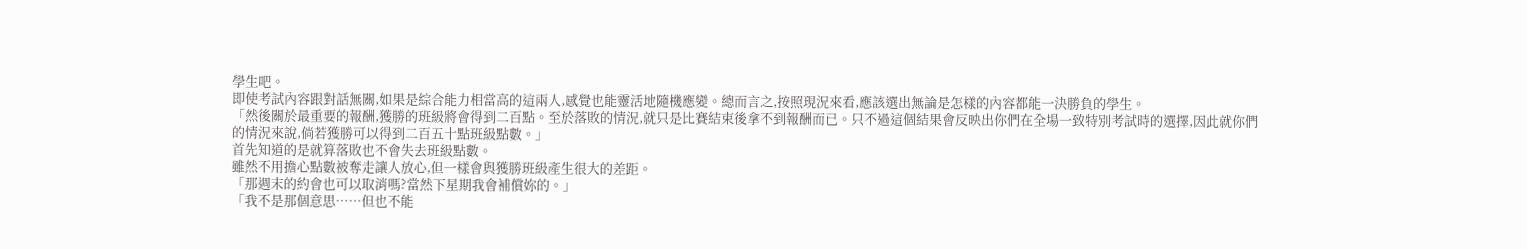學生吧。
即使考試內容跟對話無關,如果是綜合能力相當高的這兩人,感覺也能靈活地隨機應變。總而言之,按照現況來看,應該選出無論是怎樣的內容都能一決勝負的學生。
「然後關於最重要的報酬,獲勝的班級將會得到二百點。至於落敗的情況,就只是比賽結束後拿不到報酬而已。只不過這個結果會反映出你們在全場一致特別考試時的選擇,因此就你們的情況來說,倘若獲勝可以得到二百五十點班級點數。」
首先知道的是就算落敗也不會失去班級點數。
雖然不用擔心點數被奪走讓人放心,但一樣會與獲勝班級產生很大的差距。
「那週末的約會也可以取消嗎?當然下星期我會補償妳的。」
「我不是那個意思……但也不能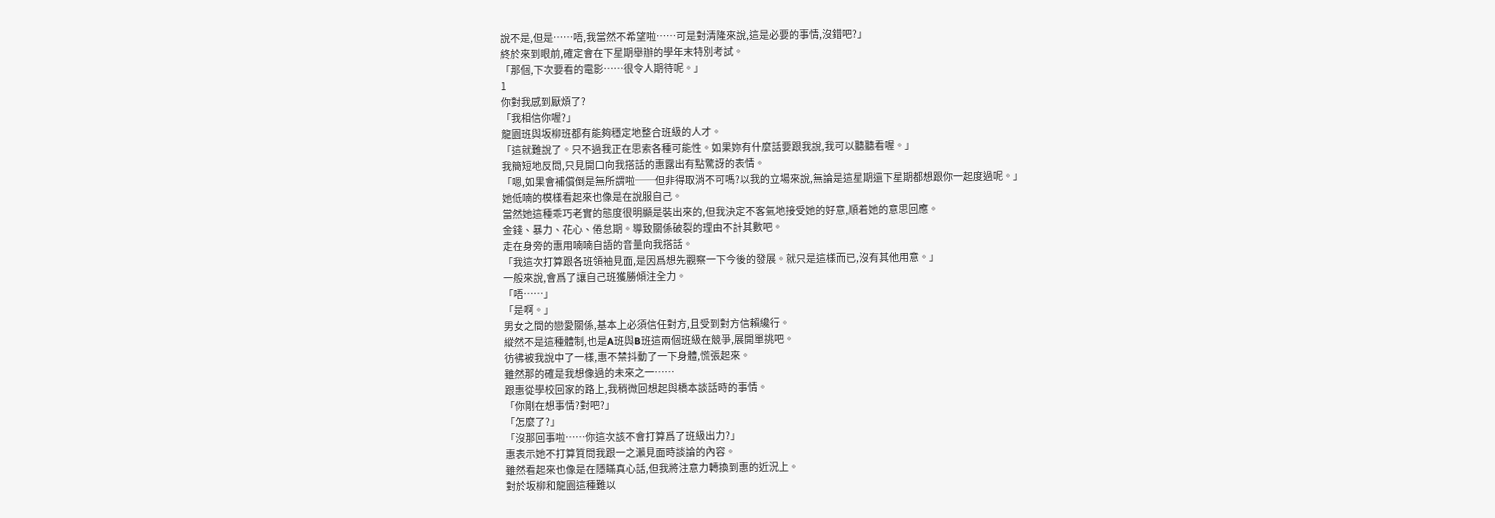說不是,但是……唔,我當然不希望啦……可是對清隆來說,這是必要的事情,沒錯吧?」
終於來到眼前,確定會在下星期舉辦的學年末特別考試。
「那個,下次要看的電影……很令人期待呢。」
1
你對我感到厭煩了?
「我相信你喔?」
龍園班與坂柳班都有能夠穩定地整合班級的人才。
「這就難說了。只不過我正在思索各種可能性。如果妳有什麼話要跟我說,我可以聽聽看喔。」
我簡短地反問,只見開口向我搭話的惠露出有點驚訝的表情。
「嗯,如果會補償倒是無所謂啦──但非得取消不可嗎?以我的立場來說,無論是這星期還下星期都想跟你一起度過呢。」
她低喃的模樣看起來也像是在說服自己。
當然她這種乖巧老實的態度很明顯是裝出來的,但我決定不客氣地接受她的好意,順着她的意思回應。
金錢、暴力、花心、倦怠期。導致關係破裂的理由不計其數吧。
走在身旁的惠用喃喃自語的音量向我搭話。
「我這次打算跟各班領袖見面,是因爲想先觀察一下今後的發展。就只是這樣而已,沒有其他用意。」
一般來說,會爲了讓自己班獲勝傾注全力。
「唔……」
「是啊。」
男女之間的戀愛關係,基本上必須信任對方,且受到對方信賴纔行。
縱然不是這種體制,也是A班與B班這兩個班級在競爭,展開單挑吧。
彷彿被我說中了一樣,惠不禁抖動了一下身體,慌張起來。
雖然那的確是我想像過的未來之一……
跟惠從學校回家的路上,我稍微回想起與橋本談話時的事情。
「你剛在想事情?對吧?」
「怎麼了?」
「沒那回事啦……你這次該不會打算爲了班級出力?」
惠表示她不打算質問我跟一之瀨見面時談論的內容。
雖然看起來也像是在隱瞞真心話,但我將注意力轉換到惠的近況上。
對於坂柳和龍園這種難以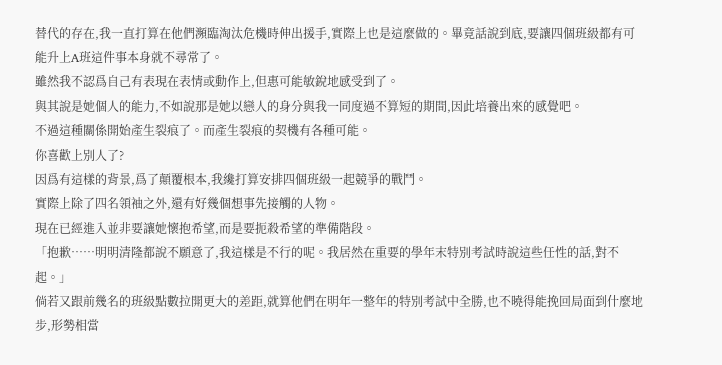替代的存在,我一直打算在他們瀕臨淘汰危機時伸出援手,實際上也是這麼做的。畢竟話說到底,要讓四個班級都有可能升上A班這件事本身就不尋常了。
雖然我不認爲自己有表現在表情或動作上,但惠可能敏銳地感受到了。
與其說是她個人的能力,不如說那是她以戀人的身分與我一同度過不算短的期間,因此培養出來的感覺吧。
不過這種關係開始產生裂痕了。而產生裂痕的契機有各種可能。
你喜歡上別人了?
因爲有這樣的背景,爲了顛覆根本,我纔打算安排四個班級一起競爭的戰鬥。
實際上除了四名領袖之外,還有好幾個想事先接觸的人物。
現在已經進入並非要讓她懷抱希望,而是要扼殺希望的準備階段。
「抱歉……明明清隆都說不願意了,我這樣是不行的呢。我居然在重要的學年末特別考試時說這些任性的話,對不起。」
倘若又跟前幾名的班級點數拉開更大的差距,就算他們在明年一整年的特別考試中全勝,也不曉得能挽回局面到什麼地步,形勢相當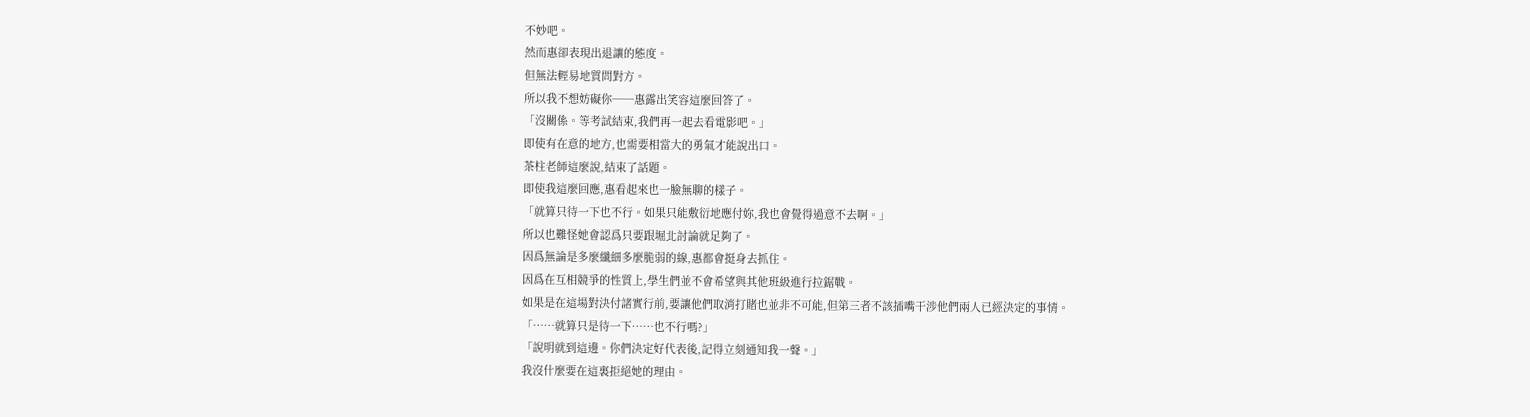不妙吧。
然而惠卻表現出退讓的態度。
但無法輕易地質問對方。
所以我不想妨礙你──惠露出笑容這麼回答了。
「沒關係。等考試結束,我們再一起去看電影吧。」
即使有在意的地方,也需要相當大的勇氣才能說出口。
茶柱老師這麼說,結束了話題。
即使我這麼回應,惠看起來也一臉無聊的樣子。
「就算只待一下也不行。如果只能敷衍地應付妳,我也會覺得過意不去啊。」
所以也難怪她會認爲只要跟堀北討論就足夠了。
因爲無論是多麼纖細多麼脆弱的線,惠都會挺身去抓住。
因爲在互相競爭的性質上,學生們並不會希望與其他班級進行拉鋸戰。
如果是在這場對決付諸實行前,要讓他們取消打賭也並非不可能,但第三者不該插嘴干涉他們兩人已經決定的事情。
「……就算只是待一下……也不行嗎?」
「說明就到這邊。你們決定好代表後,記得立刻通知我一聲。」
我沒什麼要在這裏拒絕她的理由。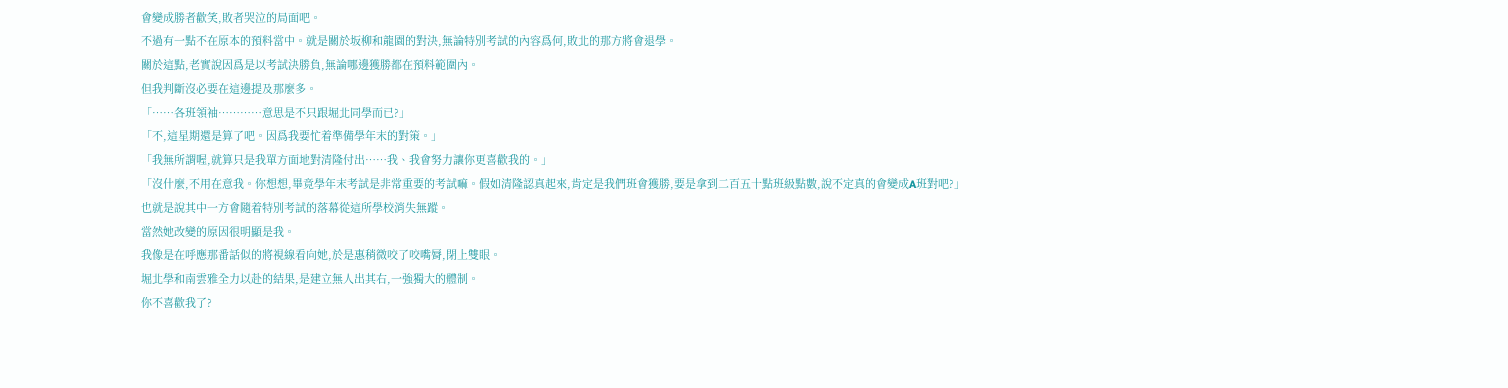會變成勝者歡笑,敗者哭泣的局面吧。
不過有一點不在原本的預料當中。就是關於坂柳和龍園的對決,無論特別考試的內容爲何,敗北的那方將會退學。
關於這點,老實說因爲是以考試決勝負,無論哪邊獲勝都在預料範圍內。
但我判斷沒必要在這邊提及那麼多。
「……各班領袖…………意思是不只跟堀北同學而已?」
「不,這星期還是算了吧。因爲我要忙着準備學年末的對策。」
「我無所謂喔,就算只是我單方面地對清隆付出……我、我會努力讓你更喜歡我的。」
「沒什麼,不用在意我。你想想,畢竟學年末考試是非常重要的考試嘛。假如清隆認真起來,肯定是我們班會獲勝,要是拿到二百五十點班級點數,說不定真的會變成A班對吧?」
也就是說其中一方會隨着特別考試的落幕從這所學校消失無蹤。
當然她改變的原因很明顯是我。
我像是在呼應那番話似的將視線看向她,於是惠稍微咬了咬嘴脣,閉上雙眼。
堀北學和南雲雅全力以赴的結果,是建立無人出其右,一強獨大的體制。
你不喜歡我了?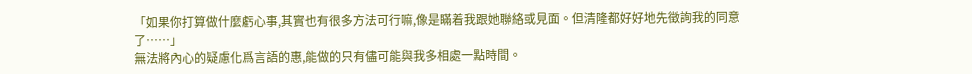「如果你打算做什麼虧心事,其實也有很多方法可行嘛,像是瞞着我跟她聯絡或見面。但清隆都好好地先徵詢我的同意了……」
無法將內心的疑慮化爲言語的惠,能做的只有儘可能與我多相處一點時間。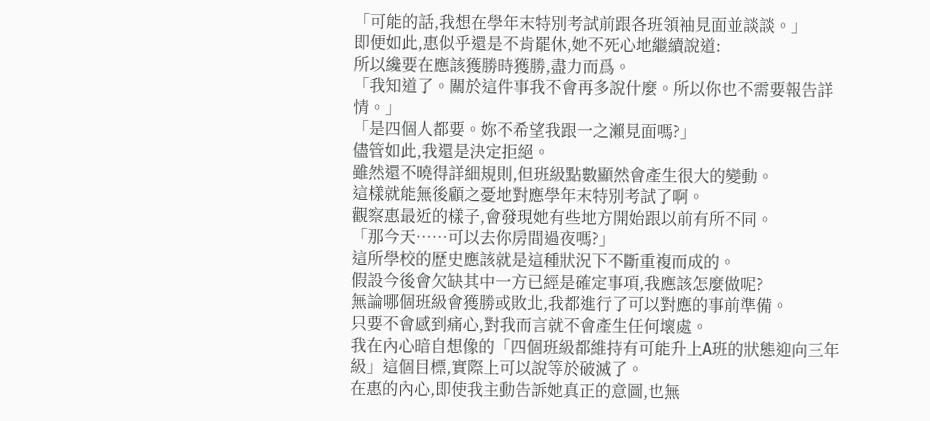「可能的話,我想在學年末特別考試前跟各班領袖見面並談談。」
即便如此,惠似乎還是不肯罷休,她不死心地繼續說道:
所以纔要在應該獲勝時獲勝,盡力而爲。
「我知道了。關於這件事我不會再多說什麼。所以你也不需要報告詳情。」
「是四個人都要。妳不希望我跟一之瀨見面嗎?」
儘管如此,我還是決定拒絕。
雖然還不曉得詳細規則,但班級點數顯然會產生很大的變動。
這樣就能無後顧之憂地對應學年末特別考試了啊。
觀察惠最近的樣子,會發現她有些地方開始跟以前有所不同。
「那今天……可以去你房間過夜嗎?」
這所學校的歷史應該就是這種狀況下不斷重複而成的。
假設今後會欠缺其中一方已經是確定事項,我應該怎麼做呢?
無論哪個班級會獲勝或敗北,我都進行了可以對應的事前準備。
只要不會感到痛心,對我而言就不會產生任何壞處。
我在內心暗自想像的「四個班級都維持有可能升上A班的狀態迎向三年級」這個目標,實際上可以說等於破滅了。
在惠的內心,即使我主動告訴她真正的意圖,也無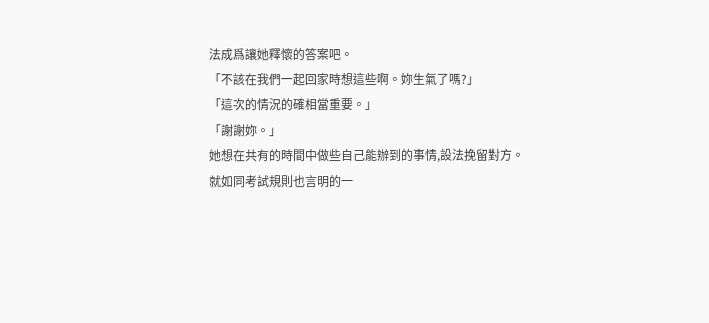法成爲讓她釋懷的答案吧。
「不該在我們一起回家時想這些啊。妳生氣了嗎?」
「這次的情況的確相當重要。」
「謝謝妳。」
她想在共有的時間中做些自己能辦到的事情,設法挽留對方。
就如同考試規則也言明的一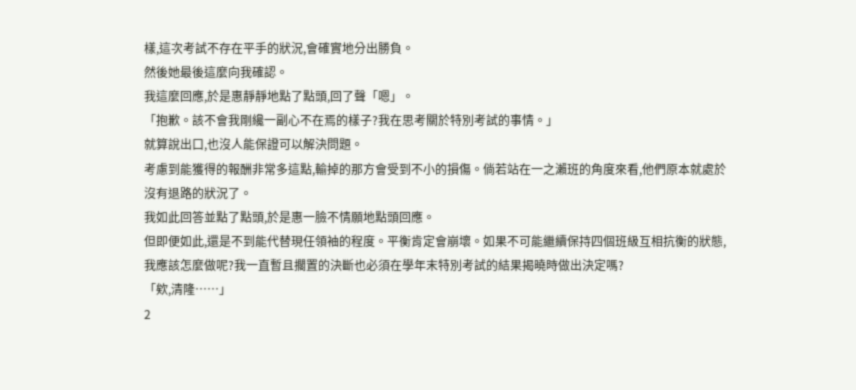樣,這次考試不存在平手的狀況,會確實地分出勝負。
然後她最後這麼向我確認。
我這麼回應,於是惠靜靜地點了點頭,回了聲「嗯」。
「抱歉。該不會我剛纔一副心不在焉的樣子?我在思考關於特別考試的事情。」
就算說出口,也沒人能保證可以解決問題。
考慮到能獲得的報酬非常多這點,輸掉的那方會受到不小的損傷。倘若站在一之瀨班的角度來看,他們原本就處於沒有退路的狀況了。
我如此回答並點了點頭,於是惠一臉不情願地點頭回應。
但即便如此,還是不到能代替現任領袖的程度。平衡肯定會崩壞。如果不可能繼續保持四個班級互相抗衡的狀態,我應該怎麼做呢?我一直暫且擱置的決斷也必須在學年末特別考試的結果揭曉時做出決定嗎?
「欸,清隆……」
2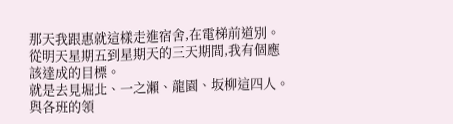那天我跟惠就這樣走進宿舍,在電梯前道別。
從明天星期五到星期天的三天期間,我有個應該達成的目標。
就是去見堀北、一之瀨、龍園、坂柳這四人。
與各班的領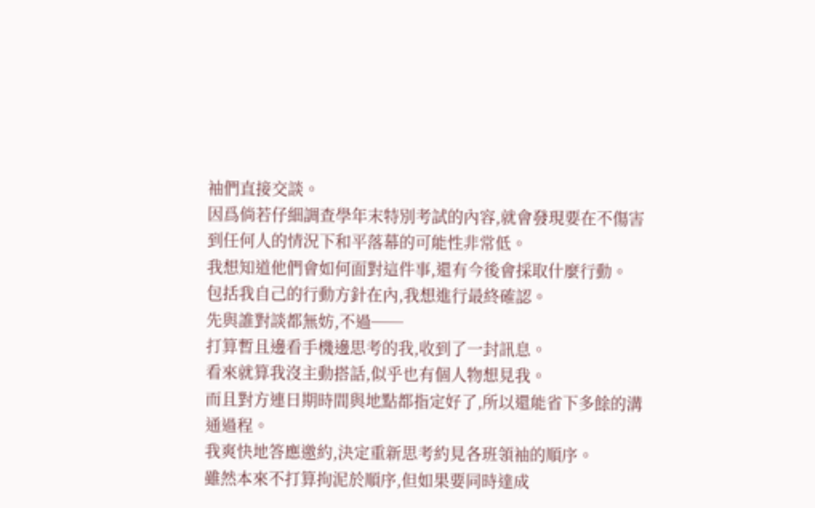袖們直接交談。
因爲倘若仔細調查學年末特別考試的內容,就會發現要在不傷害到任何人的情況下和平落幕的可能性非常低。
我想知道他們會如何面對這件事,還有今後會採取什麼行動。
包括我自己的行動方針在內,我想進行最終確認。
先與誰對談都無妨,不過──
打算暫且邊看手機邊思考的我,收到了一封訊息。
看來就算我沒主動搭話,似乎也有個人物想見我。
而且對方連日期時間與地點都指定好了,所以還能省下多餘的溝通過程。
我爽快地答應邀約,決定重新思考約見各班領袖的順序。
雖然本來不打算拘泥於順序,但如果要同時達成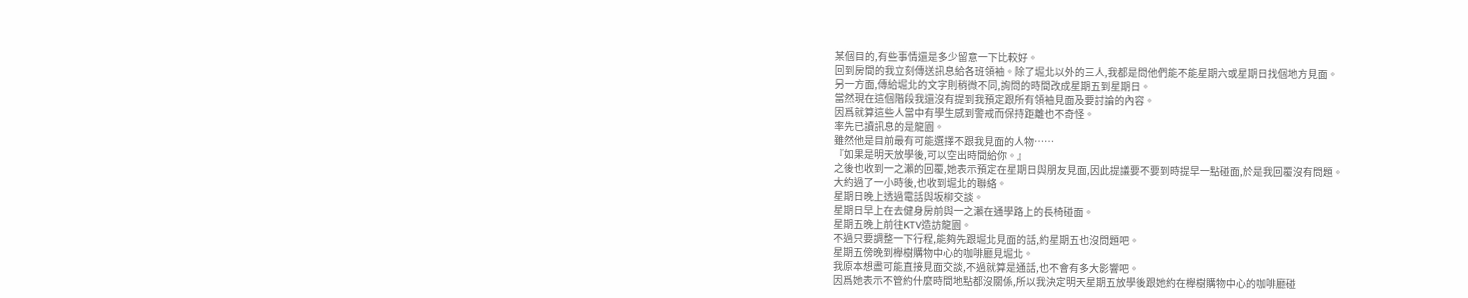某個目的,有些事情還是多少留意一下比較好。
回到房間的我立刻傳送訊息給各班領袖。除了堀北以外的三人,我都是問他們能不能星期六或星期日找個地方見面。
另一方面,傳給堀北的文字則稍微不同,詢問的時間改成星期五到星期日。
當然現在這個階段我還沒有提到我預定跟所有領袖見面及要討論的內容。
因爲就算這些人當中有學生感到警戒而保持距離也不奇怪。
率先已讀訊息的是龍園。
雖然他是目前最有可能選擇不跟我見面的人物……
『如果是明天放學後,可以空出時間給你。』
之後也收到一之瀨的回覆,她表示預定在星期日與朋友見面,因此提議要不要到時提早一點碰面,於是我回覆沒有問題。
大約過了一小時後,也收到堀北的聯絡。
星期日晚上透過電話與坂柳交談。
星期日早上在去健身房前與一之瀨在通學路上的長椅碰面。
星期五晚上前往KTV造訪龍園。
不過只要調整一下行程,能夠先跟堀北見面的話,約星期五也沒問題吧。
星期五傍晚到櫸樹購物中心的咖啡廳見堀北。
我原本想盡可能直接見面交談,不過就算是通話,也不會有多大影響吧。
因爲她表示不管約什麼時間地點都沒關係,所以我決定明天星期五放學後跟她約在櫸樹購物中心的咖啡廳碰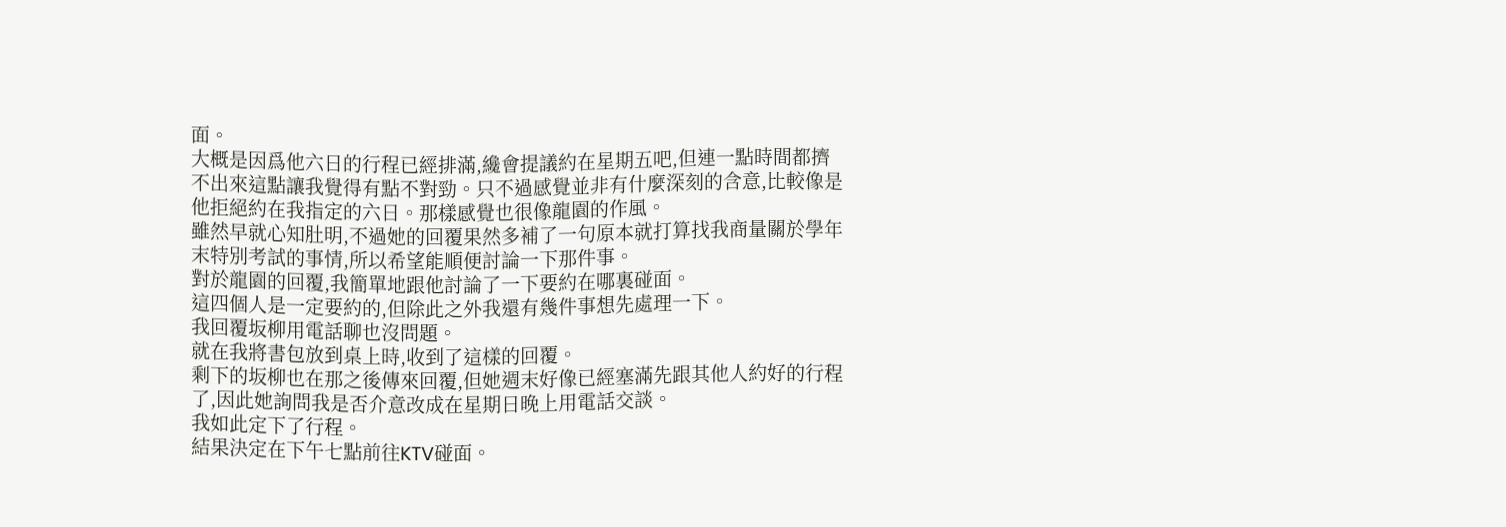面。
大概是因爲他六日的行程已經排滿,纔會提議約在星期五吧,但連一點時間都擠不出來這點讓我覺得有點不對勁。只不過感覺並非有什麼深刻的含意,比較像是他拒絕約在我指定的六日。那樣感覺也很像龍園的作風。
雖然早就心知肚明,不過她的回覆果然多補了一句原本就打算找我商量關於學年末特別考試的事情,所以希望能順便討論一下那件事。
對於龍園的回覆,我簡單地跟他討論了一下要約在哪裏碰面。
這四個人是一定要約的,但除此之外我還有幾件事想先處理一下。
我回覆坂柳用電話聊也沒問題。
就在我將書包放到桌上時,收到了這樣的回覆。
剩下的坂柳也在那之後傳來回覆,但她週末好像已經塞滿先跟其他人約好的行程了,因此她詢問我是否介意改成在星期日晚上用電話交談。
我如此定下了行程。
結果決定在下午七點前往KTV碰面。